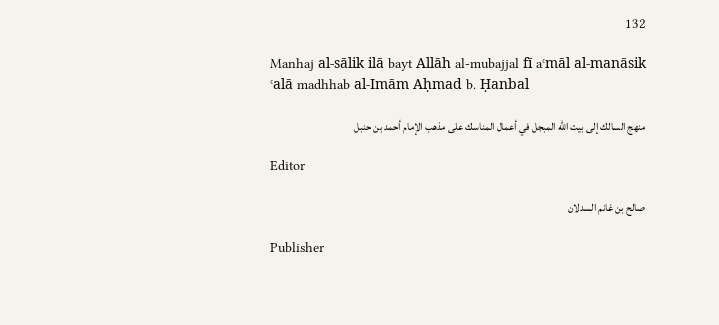132

Manhaj al-sālik ilā bayt Allāh al-mubajjal fī aʿmāl al-manāsik ʿalā madhhab al-Imām Aḥmad b. Ḥanbal

منهج السالك إلى بيت الله المبجل في أعمال المناسك على مذهب الإمام أحمد بن حنبل

Editor

صالح بن غانم السدلان

Publisher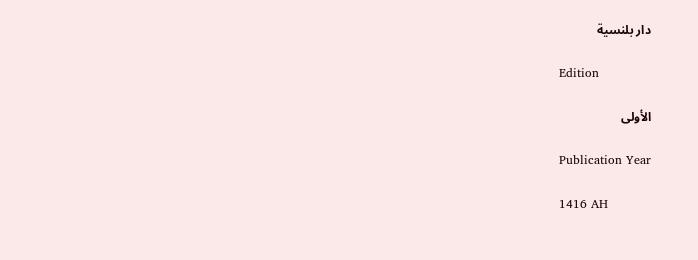دار بلنسية

Edition

الأولى

Publication Year

1416 AH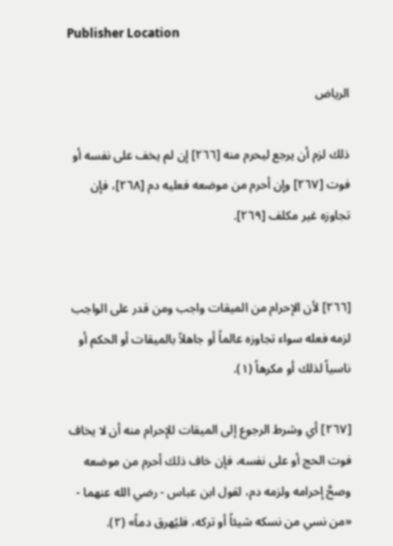Publisher Location

الرياض

ذلك لزم أن يرجع ليحرم منه [٢٦٦] إن لم يخف على نفسه أو فوت [٢٦٧] وإن أحرم من موضعه فعليه دم [٢٦٨]، فإن تجاوزه غير مكلف [٢٦٩].


[٢٦٦] لأن الإحرام من الميقات واجب ومن قدر على الواجب لزمه فعله سواء تجاوزه عالماً أو جاهلاً بالميقات أو الحكم أو ناسياً لذلك أو مكرهاً (١).

[٢٦٧] أي وشرط الرجوع إلى الميقات للإحرام منه أن لا يخاف فوت الحج أو على نفسه، فإن خاف ذلك أحرم من موضعه وصحَّ إحرامه ولزمه دم، لقول ابن عباس - رضي الله عنهما - «من نسي من نسكه شيئاً أو تركه، فليُهرق دماً» (٢).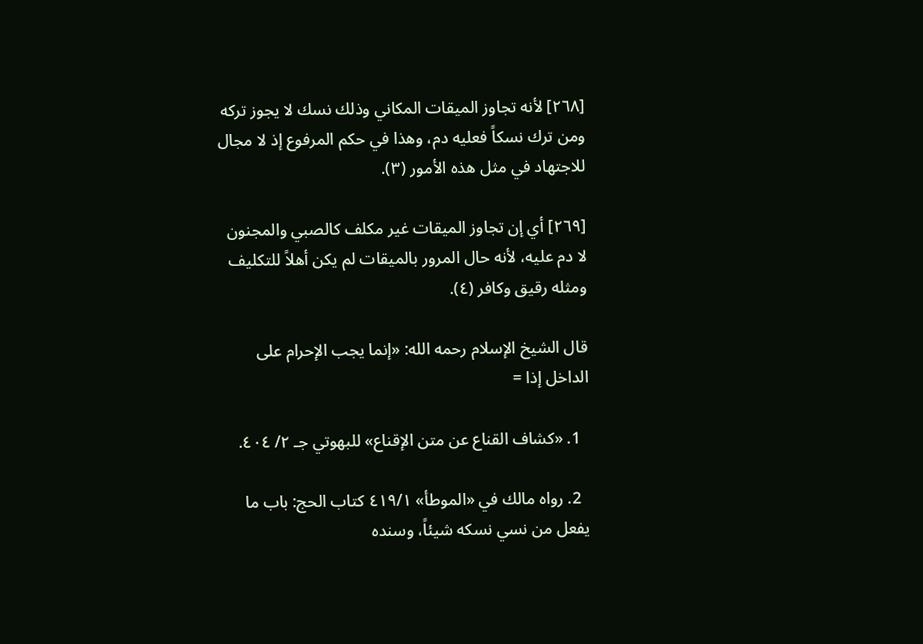[٢٦٨] لأنه تجاوز الميقات المكاني وذلك نسك لا يجوز تركه ومن ترك نسكاً فعليه دم، وهذا في حكم المرفوع إذ لا مجال للاجتهاد في مثل هذه الأمور (٣).

[٢٦٩] أي إن تجاوز الميقات غير مكلف كالصبي والمجنون لا دم عليه، لأنه حال المرور بالميقات لم يكن أهلاً للتكليف ومثله رقيق وكافر (٤).

قال الشيخ الإسلام رحمه الله: «إنما يجب الإحرام على الداخل إذا =

  1. «كشاف القناع عن متن الإقناع» للبهوتي جـ ٢/ ٤٠٤.

  2. رواه مالك في «الموطأ» ٤١٩/١ كتاب الحج: باب ما يفعل من نسي نسكه شيئاً، وسنده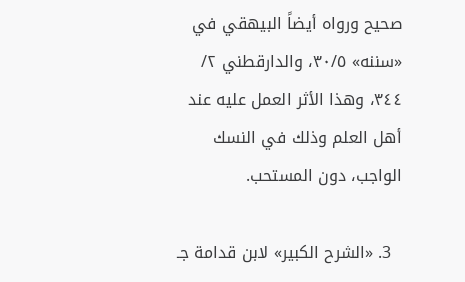صحيح ورواه أيضاً البيهقي في «سننه» ٣٠/٥، والدارقطني ٢/ ٣٤٤، وهذا الأثر العمل عليه عند أهل العلم وذلك في النسك الواجب، دون المستحب.

  3. «الشرح الكبير» لابن قدامة جـ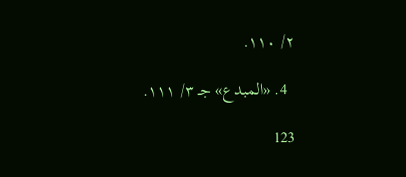٢/ ١١٠.

  4. «المبدع» جـ ٣/ ١١١.

123